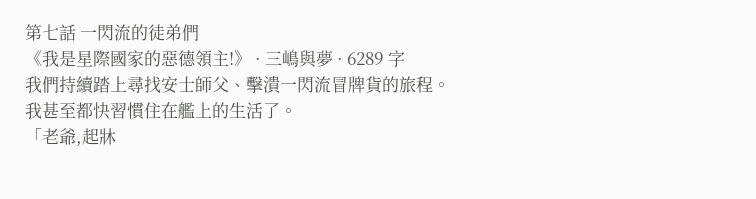第七話 一閃流的徒弟們
《我是星際國家的惡德領主!》 · 三嶋與夢 · 6289 字
我們持續踏上尋找安士師父、擊潰一閃流冒牌貨的旅程。
我甚至都快習慣住在艦上的生活了。
「老爺,起牀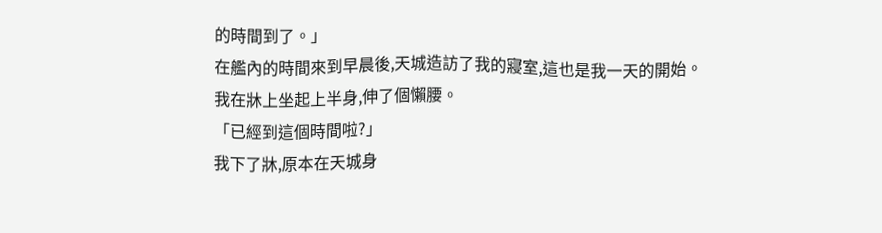的時間到了。」
在艦內的時間來到早晨後,天城造訪了我的寢室,這也是我一天的開始。
我在牀上坐起上半身,伸了個懶腰。
「已經到這個時間啦?」
我下了牀,原本在天城身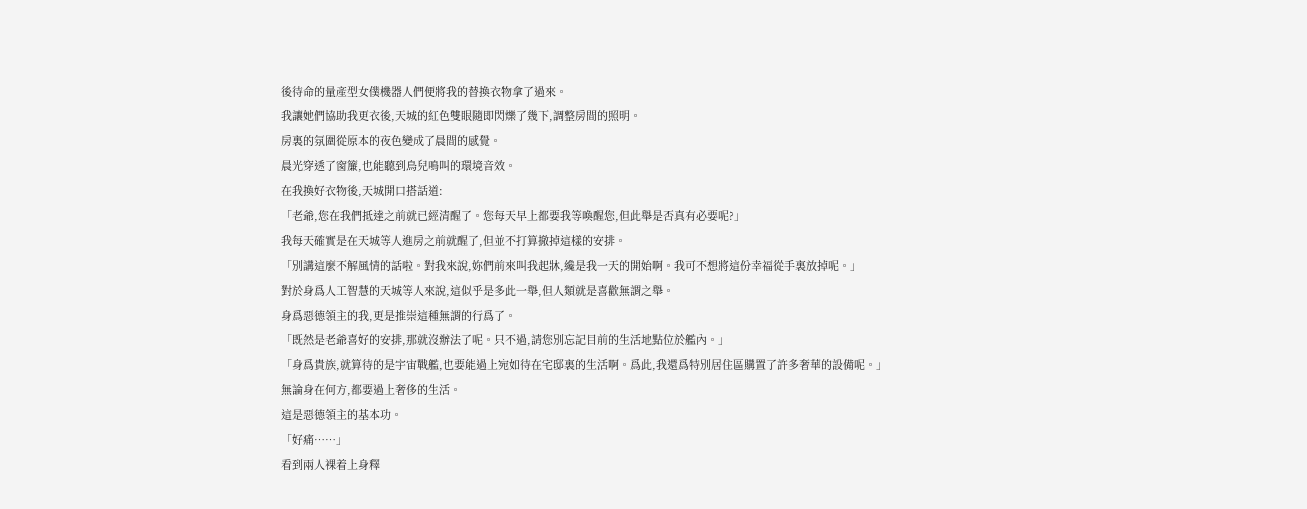後待命的量產型女僕機器人們便將我的替換衣物拿了過來。
我讓她們協助我更衣後,天城的紅色雙眼隨即閃爍了幾下,調整房間的照明。
房裏的氛圍從原本的夜色變成了晨間的感覺。
晨光穿透了窗簾,也能聽到鳥兒鳴叫的環境音效。
在我換好衣物後,天城開口搭話道:
「老爺,您在我們抵達之前就已經清醒了。您每天早上都要我等喚醒您,但此舉是否真有必要呢?」
我每天確實是在天城等人進房之前就醒了,但並不打算撤掉這樣的安排。
「別講這麼不解風情的話啦。對我來說,妳們前來叫我起牀,纔是我一天的開始啊。我可不想將這份幸福從手裏放掉呢。」
對於身爲人工智慧的天城等人來說,這似乎是多此一舉,但人類就是喜歡無謂之舉。
身爲惡德領主的我,更是推崇這種無謂的行爲了。
「既然是老爺喜好的安排,那就沒辦法了呢。只不過,請您別忘記目前的生活地點位於艦內。」
「身爲貴族,就算待的是宇宙戰艦,也要能過上宛如待在宅邸裏的生活啊。爲此,我還爲特別居住區購置了許多奢華的設備呢。」
無論身在何方,都要過上奢侈的生活。
這是惡德領主的基本功。
「好痛……」
看到兩人裸着上身釋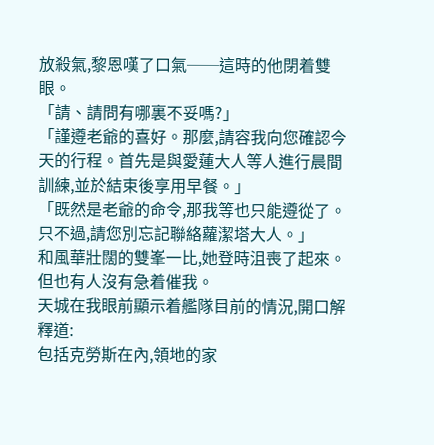放殺氣,黎恩嘆了口氣──這時的他閉着雙眼。
「請、請問有哪裏不妥嗎?」
「謹遵老爺的喜好。那麼,請容我向您確認今天的行程。首先是與愛蓮大人等人進行晨間訓練,並於結束後享用早餐。」
「既然是老爺的命令,那我等也只能遵從了。只不過,請您別忘記聯絡蘿潔塔大人。」
和風華壯闊的雙峯一比,她登時沮喪了起來。
但也有人沒有急着催我。
天城在我眼前顯示着艦隊目前的情況,開口解釋道:
包括克勞斯在內,領地的家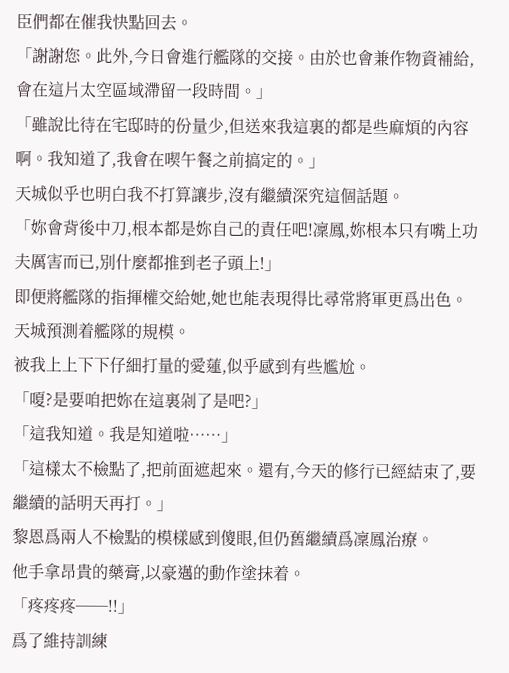臣們都在催我快點回去。
「謝謝您。此外,今日會進行艦隊的交接。由於也會兼作物資補給,會在這片太空區域滯留一段時間。」
「雖說比待在宅邸時的份量少,但送來我這裏的都是些麻煩的內容啊。我知道了,我會在喫午餐之前搞定的。」
天城似乎也明白我不打算讓步,沒有繼續深究這個話題。
「妳會背後中刀,根本都是妳自己的責任吧!凜鳳,妳根本只有嘴上功夫厲害而已,別什麼都推到老子頭上!」
即便將艦隊的指揮權交給她,她也能表現得比尋常將軍更爲出色。
天城預測着艦隊的規模。
被我上上下下仔細打量的愛蓮,似乎感到有些尷尬。
「嗄?是要咱把妳在這裏剁了是吧?」
「這我知道。我是知道啦……」
「這樣太不檢點了,把前面遮起來。還有,今天的修行已經結束了,要繼續的話明天再打。」
黎恩爲兩人不檢點的模樣感到傻眼,但仍舊繼續爲凜鳳治療。
他手拿昂貴的藥膏,以豪邁的動作塗抹着。
「疼疼疼──!!」
爲了維持訓練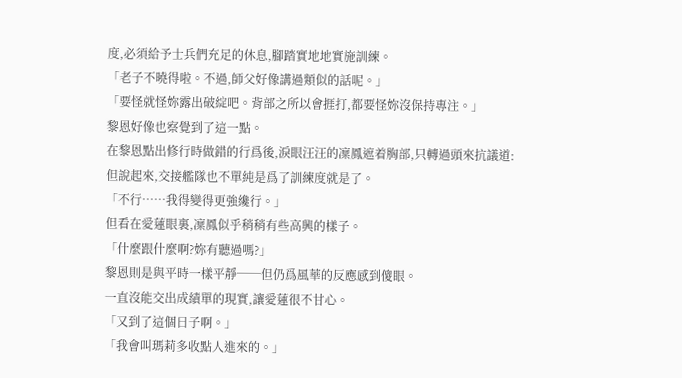度,必須給予士兵們充足的休息,腳踏實地地實施訓練。
「老子不曉得啦。不過,師父好像講過類似的話呢。」
「要怪就怪妳露出破綻吧。背部之所以會捱打,都要怪妳沒保持專注。」
黎恩好像也察覺到了這一點。
在黎恩點出修行時做錯的行爲後,淚眼汪汪的凜鳳遮着胸部,只轉過頭來抗議道:
但說起來,交接艦隊也不單純是爲了訓練度就是了。
「不行……我得變得更強纔行。」
但看在愛蓮眼裏,凜鳳似乎稍稍有些高興的樣子。
「什麼跟什麼啊?妳有聽過嗎?」
黎恩則是與平時一樣平靜──但仍爲風華的反應感到傻眼。
一直沒能交出成績單的現實,讓愛蓮很不甘心。
「又到了這個日子啊。」
「我會叫瑪莉多收點人進來的。」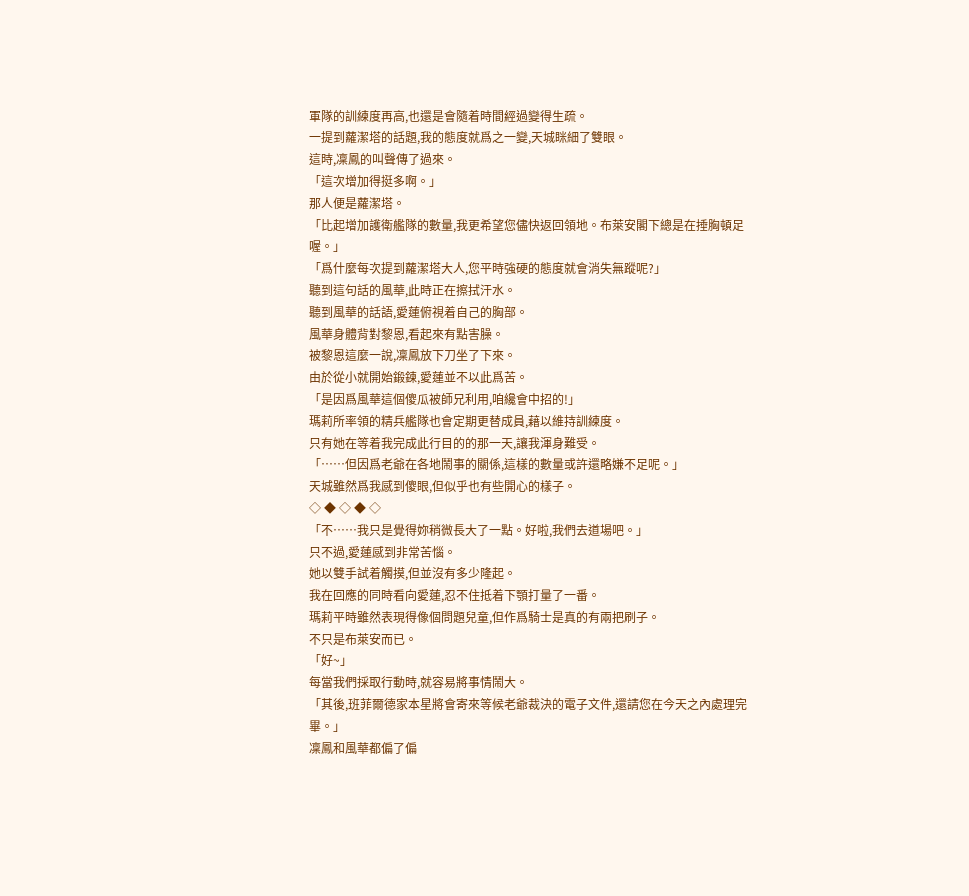軍隊的訓練度再高,也還是會隨着時間經過變得生疏。
一提到蘿潔塔的話題,我的態度就爲之一變,天城眯細了雙眼。
這時,凜鳳的叫聲傳了過來。
「這次增加得挺多啊。」
那人便是蘿潔塔。
「比起增加護衛艦隊的數量,我更希望您儘快返回領地。布萊安閣下總是在捶胸頓足喔。」
「爲什麼每次提到蘿潔塔大人,您平時強硬的態度就會消失無蹤呢?」
聽到這句話的風華,此時正在擦拭汗水。
聽到風華的話語,愛蓮俯視着自己的胸部。
風華身體背對黎恩,看起來有點害臊。
被黎恩這麼一說,凜鳳放下刀坐了下來。
由於從小就開始鍛鍊,愛蓮並不以此爲苦。
「是因爲風華這個傻瓜被師兄利用,咱纔會中招的!」
瑪莉所率領的精兵艦隊也會定期更替成員,藉以維持訓練度。
只有她在等着我完成此行目的的那一天,讓我渾身難受。
「……但因爲老爺在各地鬧事的關係,這樣的數量或許還略嫌不足呢。」
天城雖然爲我感到傻眼,但似乎也有些開心的樣子。
◇ ◆ ◇ ◆ ◇
「不……我只是覺得妳稍微長大了一點。好啦,我們去道場吧。」
只不過,愛蓮感到非常苦惱。
她以雙手試着觸摸,但並沒有多少隆起。
我在回應的同時看向愛蓮,忍不住抵着下顎打量了一番。
瑪莉平時雖然表現得像個問題兒童,但作爲騎士是真的有兩把刷子。
不只是布萊安而已。
「好~」
每當我們採取行動時,就容易將事情鬧大。
「其後,班菲爾德家本星將會寄來等候老爺裁決的電子文件,還請您在今天之內處理完畢。」
凜鳳和風華都偏了偏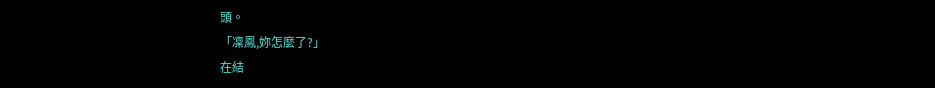頭。
「凜鳳,妳怎麼了?」
在結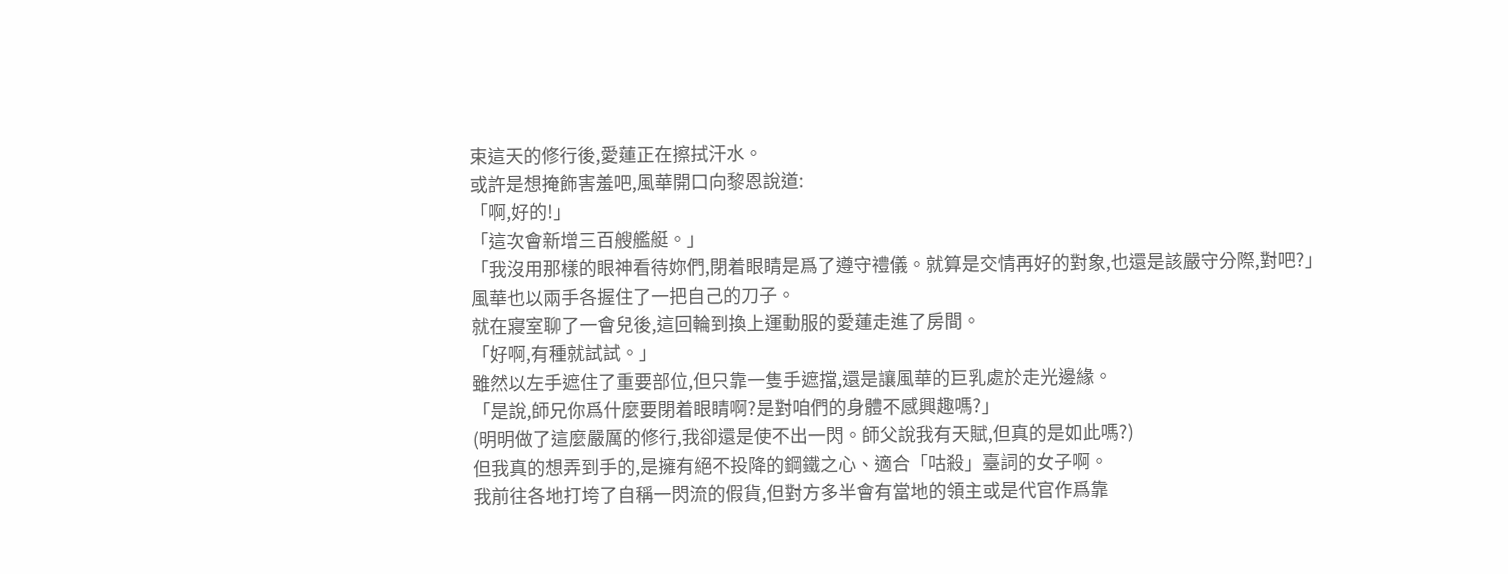束這天的修行後,愛蓮正在擦拭汗水。
或許是想掩飾害羞吧,風華開口向黎恩說道:
「啊,好的!」
「這次會新增三百艘艦艇。」
「我沒用那樣的眼神看待妳們,閉着眼睛是爲了遵守禮儀。就算是交情再好的對象,也還是該嚴守分際,對吧?」
風華也以兩手各握住了一把自己的刀子。
就在寢室聊了一會兒後,這回輪到換上運動服的愛蓮走進了房間。
「好啊,有種就試試。」
雖然以左手遮住了重要部位,但只靠一隻手遮擋,還是讓風華的巨乳處於走光邊緣。
「是說,師兄你爲什麼要閉着眼睛啊?是對咱們的身體不感興趣嗎?」
(明明做了這麼嚴厲的修行,我卻還是使不出一閃。師父說我有天賦,但真的是如此嗎?)
但我真的想弄到手的,是擁有絕不投降的鋼鐵之心、適合「咕殺」臺詞的女子啊。
我前往各地打垮了自稱一閃流的假貨,但對方多半會有當地的領主或是代官作爲靠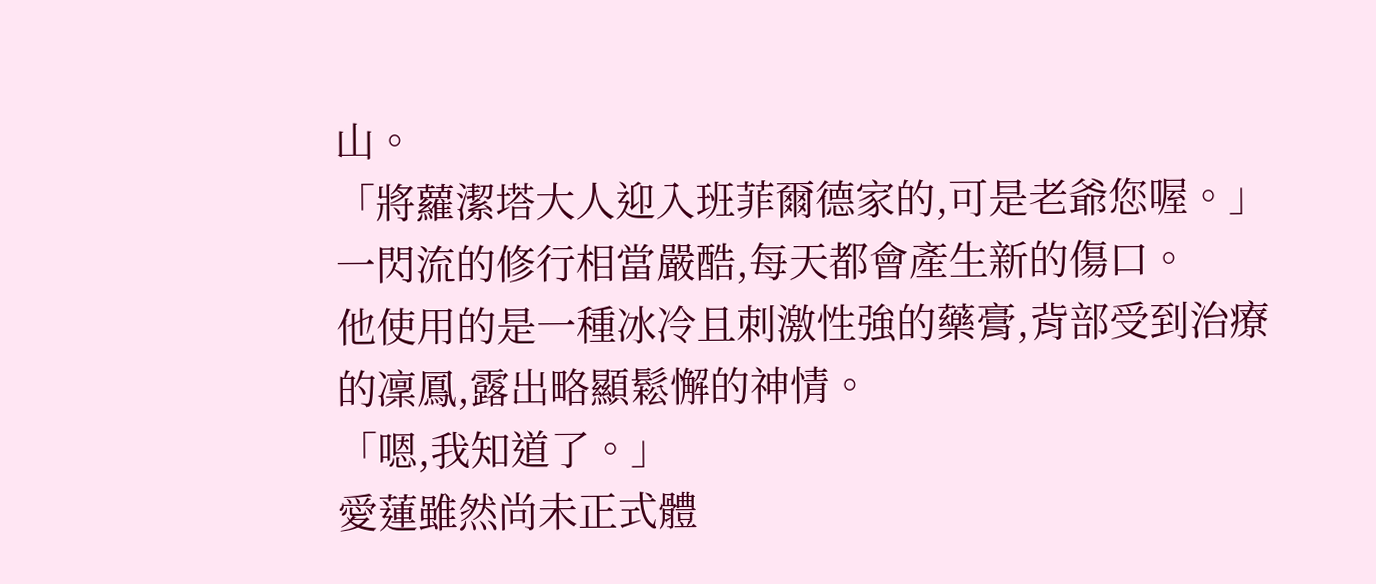山。
「將蘿潔塔大人迎入班菲爾德家的,可是老爺您喔。」
一閃流的修行相當嚴酷,每天都會產生新的傷口。
他使用的是一種冰冷且刺激性強的藥膏,背部受到治療的凜鳳,露出略顯鬆懈的神情。
「嗯,我知道了。」
愛蓮雖然尚未正式體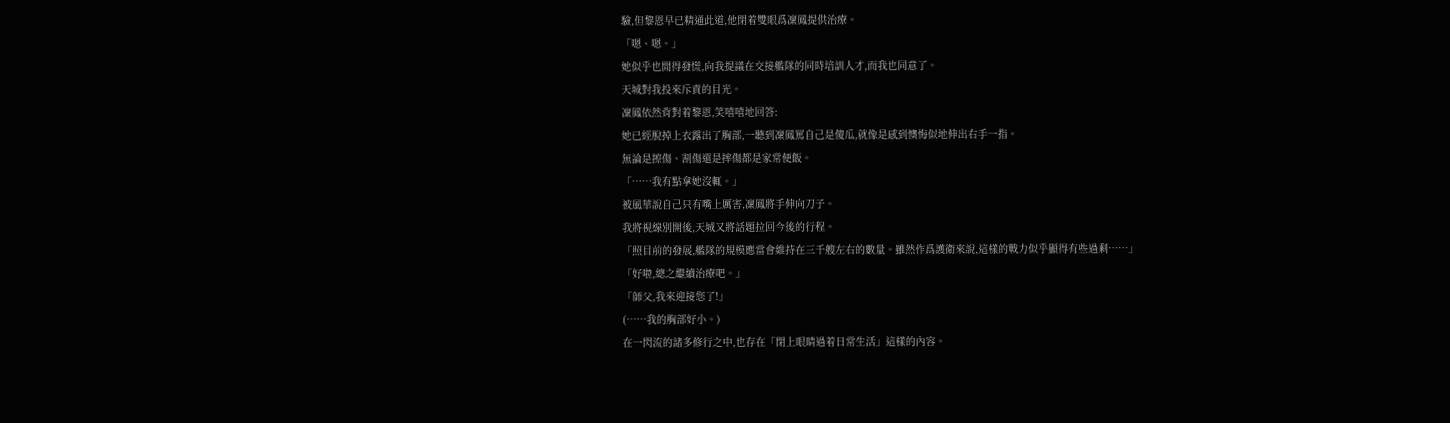驗,但黎恩早已精通此道,他閉着雙眼爲凜鳳提供治療。
「嗯、嗯。」
她似乎也閒得發慌,向我提議在交接艦隊的同時培訓人才,而我也同意了。
天城對我投來斥責的目光。
凜鳳依然背對着黎恩,笑嘻嘻地回答:
她已經脫掉上衣露出了胸部,一聽到凜鳳罵自己是傻瓜,就像是感到懊悔似地伸出右手一指。
無論是擦傷、割傷還是摔傷都是家常便飯。
「……我有點拿她沒輒。」
被風華說自己只有嘴上厲害,凜鳳將手伸向刀子。
我將視線別開後,天城又將話題拉回今後的行程。
「照目前的發展,艦隊的規模應當會維持在三千艘左右的數量。雖然作爲護衛來說,這樣的戰力似乎顯得有些過剩……」
「好啦,總之繼續治療吧。」
「師父,我來迎接您了!」
(……我的胸部好小。)
在一閃流的諸多修行之中,也存在「閉上眼睛過着日常生活」這樣的內容。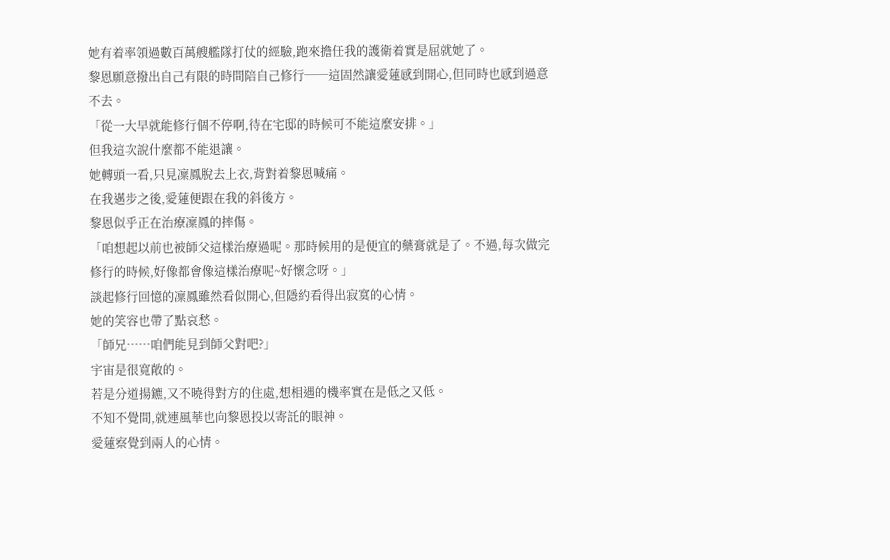她有着率領過數百萬艘艦隊打仗的經驗,跑來擔任我的護衛着實是屈就她了。
黎恩願意撥出自己有限的時間陪自己修行──這固然讓愛蓮感到開心,但同時也感到過意不去。
「從一大早就能修行個不停啊,待在宅邸的時候可不能這麼安排。」
但我這次說什麼都不能退讓。
她轉頭一看,只見凜鳳脫去上衣,背對着黎恩喊痛。
在我邁步之後,愛蓮便跟在我的斜後方。
黎恩似乎正在治療凜鳳的摔傷。
「咱想起以前也被師父這樣治療過呢。那時候用的是便宜的藥膏就是了。不過,每次做完修行的時候,好像都會像這樣治療呢~好懷念呀。」
談起修行回憶的凜鳳雖然看似開心,但隱約看得出寂寞的心情。
她的笑容也帶了點哀愁。
「師兄……咱們能見到師父對吧?」
宇宙是很寬敞的。
若是分道揚鑣,又不曉得對方的住處,想相遇的機率實在是低之又低。
不知不覺間,就連風華也向黎恩投以寄託的眼神。
愛蓮察覺到兩人的心情。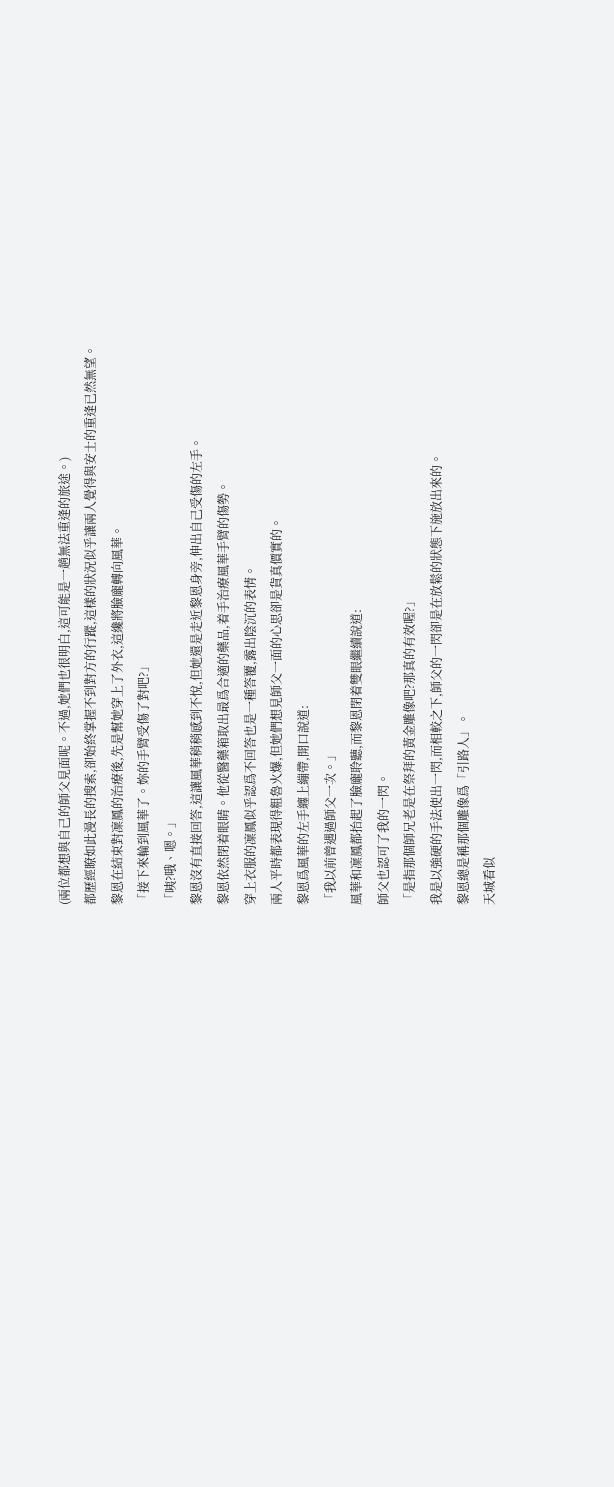(兩位都想與自己的師父見面呢。不過,她們也很明白,這可能是一趟無法重逢的旅途。)
都歷經瞭如此漫長的搜索,卻始終掌握不到對方的行蹤,這樣的狀況似乎讓兩人覺得與安士的重逢已然無望。
黎恩在結束對凜鳳的治療後,先是幫她穿上了外衣,這纔將臉龐轉向風華。
「接下來輪到風華了。妳的手臂受傷了對吧?」
「咦?哦、嗯。」
黎恩沒有直接回答,這讓風華稍稍感到不悅,但她還是走近黎恩身旁,伸出自己受傷的左手。
黎恩依然閉着眼睛。他從醫藥箱取出最爲合適的藥品,着手治療風華手臂的傷勢。
穿上衣服的凜鳳似乎認爲不回答也是一種答覆,露出陰沉的表情。
兩人平時都表現得粗魯火爆,但她們想見師父一面的心思卻是貨真價實的。
黎恩爲風華的左手纏上繃帶,開口說道:
「我以前曾遇過師父一次。」
風華和凜鳳都抬起了臉龐聆聽,而黎恩閉着雙眼繼續說道:
師父也認可了我的一閃。
「是指那個師兄老是在祭拜的黃金雕像吧?那真的有效喔?」
我是以強硬的手法使出一閃,而相較之下,師父的一閃卻是在放鬆的狀態下施放出來的。
黎恩總是稱那個雕像爲「引路人」。
天城看似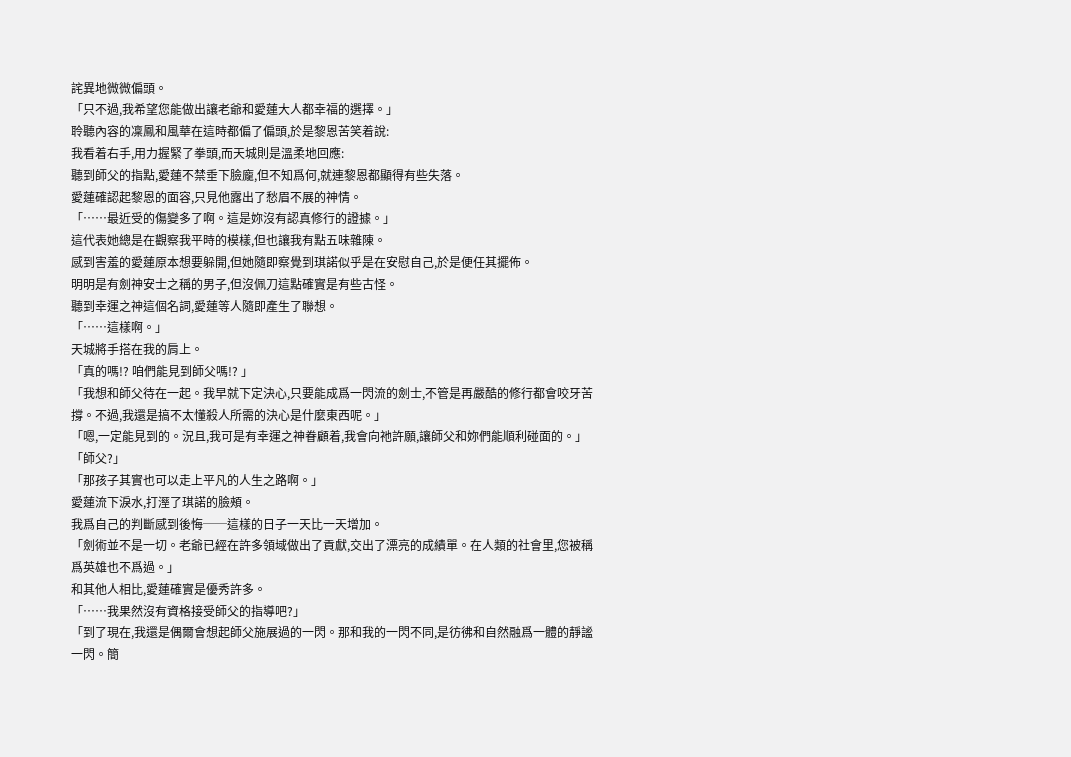詫異地微微偏頭。
「只不過,我希望您能做出讓老爺和愛蓮大人都幸福的選擇。」
聆聽內容的凜鳳和風華在這時都偏了偏頭,於是黎恩苦笑着說:
我看着右手,用力握緊了拳頭,而天城則是溫柔地回應:
聽到師父的指點,愛蓮不禁垂下臉龐,但不知爲何,就連黎恩都顯得有些失落。
愛蓮確認起黎恩的面容,只見他露出了愁眉不展的神情。
「……最近受的傷變多了啊。這是妳沒有認真修行的證據。」
這代表她總是在觀察我平時的模樣,但也讓我有點五味雜陳。
感到害羞的愛蓮原本想要躲開,但她隨即察覺到琪諾似乎是在安慰自己,於是便任其擺佈。
明明是有劍神安士之稱的男子,但沒佩刀這點確實是有些古怪。
聽到幸運之神這個名詞,愛蓮等人隨即產生了聯想。
「……這樣啊。」
天城將手搭在我的肩上。
「真的嗎!? 咱們能見到師父嗎!? 」
「我想和師父待在一起。我早就下定決心,只要能成爲一閃流的劍士,不管是再嚴酷的修行都會咬牙苦撐。不過,我還是搞不太懂殺人所需的決心是什麼東西呢。」
「嗯,一定能見到的。況且,我可是有幸運之神眷顧着,我會向祂許願,讓師父和妳們能順利碰面的。」
「師父?」
「那孩子其實也可以走上平凡的人生之路啊。」
愛蓮流下淚水,打溼了琪諾的臉頰。
我爲自己的判斷感到後悔──這樣的日子一天比一天增加。
「劍術並不是一切。老爺已經在許多領域做出了貢獻,交出了漂亮的成績單。在人類的社會里,您被稱爲英雄也不爲過。」
和其他人相比,愛蓮確實是優秀許多。
「……我果然沒有資格接受師父的指導吧?」
「到了現在,我還是偶爾會想起師父施展過的一閃。那和我的一閃不同,是彷彿和自然融爲一體的靜謐一閃。簡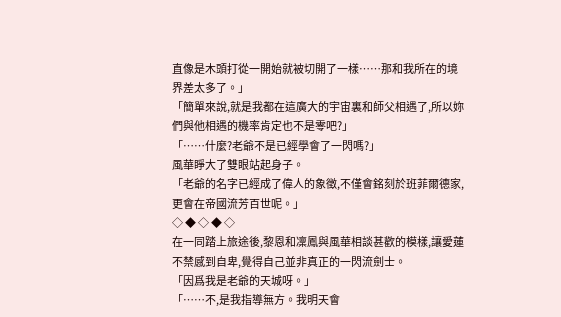直像是木頭打從一開始就被切開了一樣……那和我所在的境界差太多了。」
「簡單來說,就是我都在這廣大的宇宙裏和師父相遇了,所以妳們與他相遇的機率肯定也不是零吧?」
「……什麼?老爺不是已經學會了一閃嗎?」
風華睜大了雙眼站起身子。
「老爺的名字已經成了偉人的象徵,不僅會銘刻於班菲爾德家,更會在帝國流芳百世呢。」
◇ ◆ ◇ ◆ ◇
在一同踏上旅途後,黎恩和凜鳳與風華相談甚歡的模樣,讓愛蓮不禁感到自卑,覺得自己並非真正的一閃流劍士。
「因爲我是老爺的天城呀。」
「……不,是我指導無方。我明天會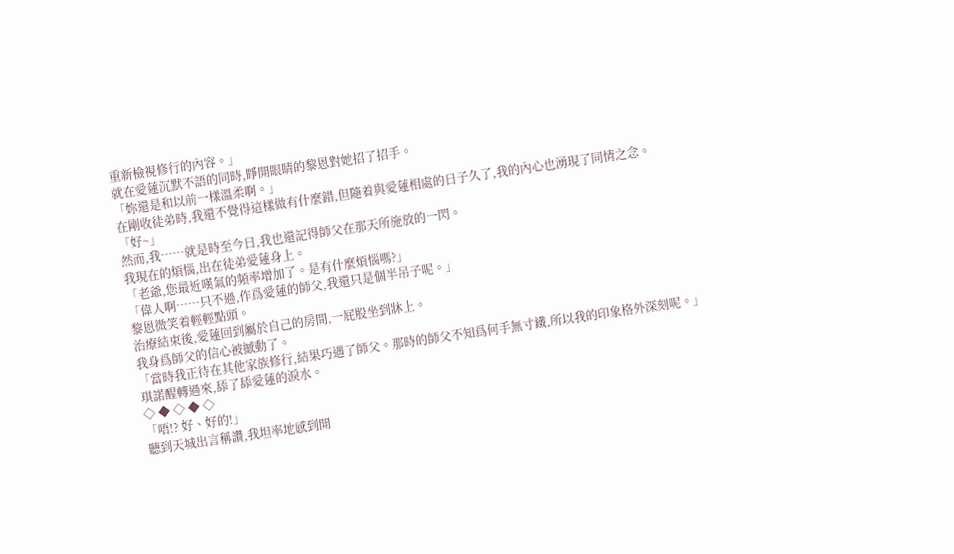重新檢視修行的內容。」
就在愛蓮沉默不語的同時,睜開眼睛的黎恩對她招了招手。
「妳還是和以前一樣溫柔啊。」
在剛收徒弟時,我還不覺得這樣做有什麼錯,但隨着與愛蓮相處的日子久了,我的內心也湧現了同情之念。
「好~」
然而,我……就是時至今日,我也還記得師父在那天所施放的一閃。
我現在的煩惱,出在徒弟愛蓮身上。
「老爺,您最近嘆氣的頻率增加了。是有什麼煩惱嗎?」
「偉人啊……只不過,作爲愛蓮的師父,我還只是個半吊子呢。」
黎恩微笑着輕輕點頭。
治療結束後,愛蓮回到屬於自己的房間,一屁股坐到牀上。
我身爲師父的信心被撼動了。
「當時我正待在其他家族修行,結果巧遇了師父。那時的師父不知爲何手無寸鐵,所以我的印象格外深刻呢。」
琪諾醒轉過來,舔了舔愛蓮的淚水。
◇ ◆ ◇ ◆ ◇
「唔!? 好、好的!」
聽到天城出言稱讚,我坦率地感到開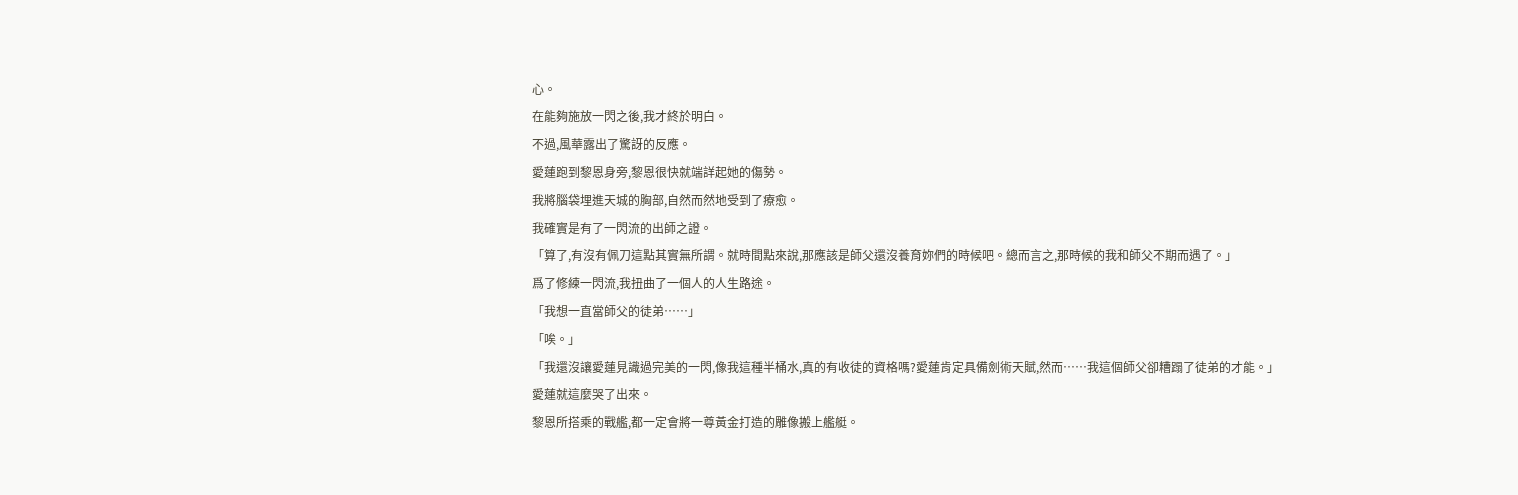心。
在能夠施放一閃之後,我才終於明白。
不過,風華露出了驚訝的反應。
愛蓮跑到黎恩身旁,黎恩很快就端詳起她的傷勢。
我將腦袋埋進天城的胸部,自然而然地受到了療愈。
我確實是有了一閃流的出師之證。
「算了,有沒有佩刀這點其實無所謂。就時間點來說,那應該是師父還沒養育妳們的時候吧。總而言之,那時候的我和師父不期而遇了。」
爲了修練一閃流,我扭曲了一個人的人生路途。
「我想一直當師父的徒弟……」
「唉。」
「我還沒讓愛蓮見識過完美的一閃,像我這種半桶水,真的有收徒的資格嗎?愛蓮肯定具備劍術天賦,然而……我這個師父卻糟蹋了徒弟的才能。」
愛蓮就這麼哭了出來。
黎恩所搭乘的戰艦,都一定會將一尊黃金打造的雕像搬上艦艇。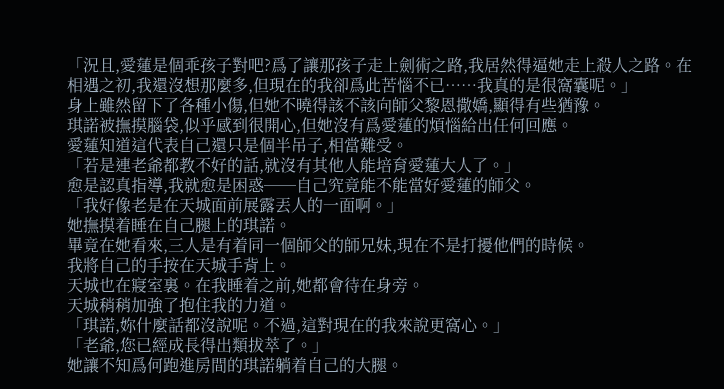「況且,愛蓮是個乖孩子對吧?爲了讓那孩子走上劍術之路,我居然得逼她走上殺人之路。在相遇之初,我還沒想那麼多,但現在的我卻爲此苦惱不已……我真的是很窩囊呢。」
身上雖然留下了各種小傷,但她不曉得該不該向師父黎恩撒嬌,顯得有些猶豫。
琪諾被撫摸腦袋,似乎感到很開心,但她沒有爲愛蓮的煩惱給出任何回應。
愛蓮知道這代表自己還只是個半吊子,相當難受。
「若是連老爺都教不好的話,就沒有其他人能培育愛蓮大人了。」
愈是認真指導,我就愈是困惑──自己究竟能不能當好愛蓮的師父。
「我好像老是在天城面前展露丟人的一面啊。」
她撫摸着睡在自己腿上的琪諾。
畢竟在她看來,三人是有着同一個師父的師兄妹,現在不是打擾他們的時候。
我將自己的手按在天城手背上。
天城也在寢室裏。在我睡着之前,她都會待在身旁。
天城稍稍加強了抱住我的力道。
「琪諾,妳什麼話都沒說呢。不過,這對現在的我來說更窩心。」
「老爺,您已經成長得出類拔萃了。」
她讓不知爲何跑進房間的琪諾躺着自己的大腿。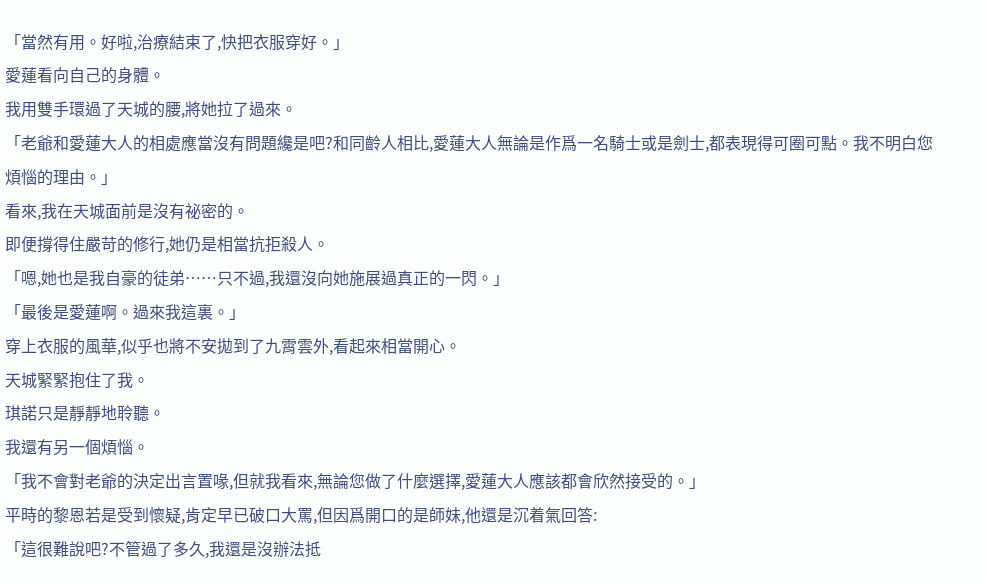「當然有用。好啦,治療結束了,快把衣服穿好。」
愛蓮看向自己的身體。
我用雙手環過了天城的腰,將她拉了過來。
「老爺和愛蓮大人的相處應當沒有問題纔是吧?和同齡人相比,愛蓮大人無論是作爲一名騎士或是劍士,都表現得可圈可點。我不明白您煩惱的理由。」
看來,我在天城面前是沒有祕密的。
即便撐得住嚴苛的修行,她仍是相當抗拒殺人。
「嗯,她也是我自豪的徒弟……只不過,我還沒向她施展過真正的一閃。」
「最後是愛蓮啊。過來我這裏。」
穿上衣服的風華,似乎也將不安拋到了九霄雲外,看起來相當開心。
天城緊緊抱住了我。
琪諾只是靜靜地聆聽。
我還有另一個煩惱。
「我不會對老爺的決定出言置喙,但就我看來,無論您做了什麼選擇,愛蓮大人應該都會欣然接受的。」
平時的黎恩若是受到懷疑,肯定早已破口大罵,但因爲開口的是師妹,他還是沉着氣回答:
「這很難說吧?不管過了多久,我還是沒辦法抵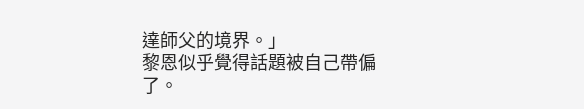達師父的境界。」
黎恩似乎覺得話題被自己帶偏了。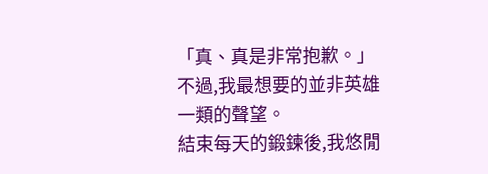「真、真是非常抱歉。」
不過,我最想要的並非英雄一類的聲望。
結束每天的鍛鍊後,我悠閒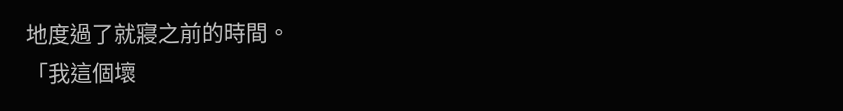地度過了就寢之前的時間。
「我這個壞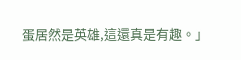蛋居然是英雄,這還真是有趣。」